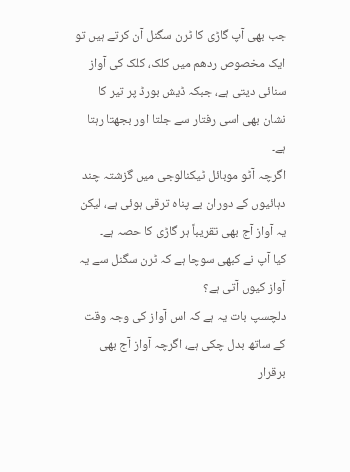جب بھی آپ گاڑی کا ٹرن سگنل آن کرتے ہیں تو ایک مخصوص ردھم میں کلک، کلک کی آواز سنائی دیتی ہے، جبکہ ڈیش بورڈ پر تیر کا نشان بھی اسی رفتار سے جلتا اور بجھتا رہتا ہے۔
اگرچہ آٹو موبائل ٹیکنالوجی میں گزشتہ چند دہائیوں کے دوران بے پناہ ترقی ہوئی ہے، لیکن یہ آواز آج بھی تقریباً ہر گاڑی کا حصہ ہے۔
کیا آپ نے کبھی سوچا ہے کہ ٹرن سگنل سے یہ آواز کیوں آتی ہے؟
دلچسپ بات یہ ہے کہ اس آواز کی وجہ وقت کے ساتھ بدل چکی ہے، اگرچہ آواز آج بھی برقرار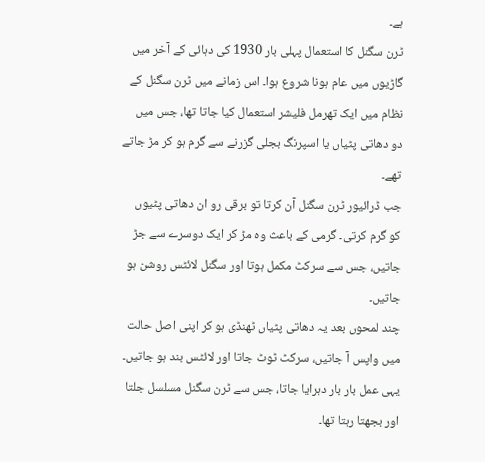ہے۔
ٹرن سگنل کا استعمال پہلی بار 1930 کی دہائی کے آخر میں گاڑیوں میں عام ہونا شروع ہوا۔ اس زمانے میں ٹرن سگنل کے نظام میں ایک تھرمل فلیشر استعمال کیا جاتا تھا، جس میں دو دھاتی پٹیاں یا اسپرنگ بجلی گزرنے سے گرم ہو کر مڑ جاتے تھے۔
جب ڈرائیور ٹرن سگنل آن کرتا تو برقی رو ان دھاتی پٹیوں کو گرم کرتی۔ گرمی کے باعث وہ مڑ کر ایک دوسرے سے جڑ جاتیں، جس سے سرکٹ مکمل ہوتا اور سگنل لائٹس روشن ہو جاتیں۔
چند لمحوں بعد یہ دھاتی پٹیاں ٹھنڈی ہو کر اپنی اصل حالت میں واپس آ جاتیں، سرکٹ ٹوٹ جاتا اور لائٹس بند ہو جاتیں۔ یہی عمل بار بار دہرایا جاتا، جس سے ٹرن سگنل مسلسل جلتا اور بجھتا رہتا تھا۔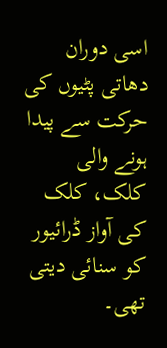اسی دوران دھاتی پٹیوں کی حرکت سے پیدا ہونے والی کلک، کلک کی آواز ڈرائیور کو سنائی دیتی تھی۔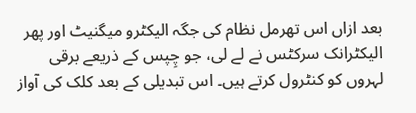بعد ازاں اس تھرمل نظام کی جگہ الیکٹرو میگنیٹ اور پھر الیکٹرانک سرکٹس نے لے لی، جو چِپس کے ذریعے برقی لہروں کو کنٹرول کرتے ہیں۔ اس تبدیلی کے بعد کلک کی آواز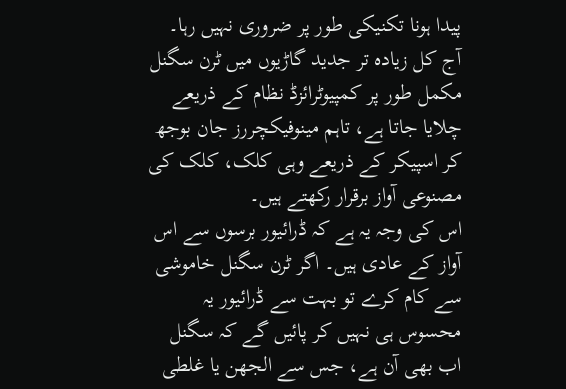پیدا ہونا تکنیکی طور پر ضروری نہیں رہا۔
آج کل زیادہ تر جدید گاڑیوں میں ٹرن سگنل مکمل طور پر کمپیوٹرائزڈ نظام کے ذریعے چلایا جاتا ہے، تاہم مینوفیکچررز جان بوجھ کر اسپیکر کے ذریعے وہی کلک، کلک کی مصنوعی آواز برقرار رکھتے ہیں۔
اس کی وجہ یہ ہے کہ ڈرائیور برسوں سے اس آواز کے عادی ہیں۔ اگر ٹرن سگنل خاموشی سے کام کرے تو بہت سے ڈرائیور یہ محسوس ہی نہیں کر پائیں گے کہ سگنل اب بھی آن ہے، جس سے الجھن یا غلطی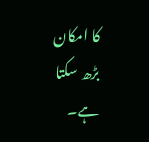کا امکان بڑھ سکتا ہے۔